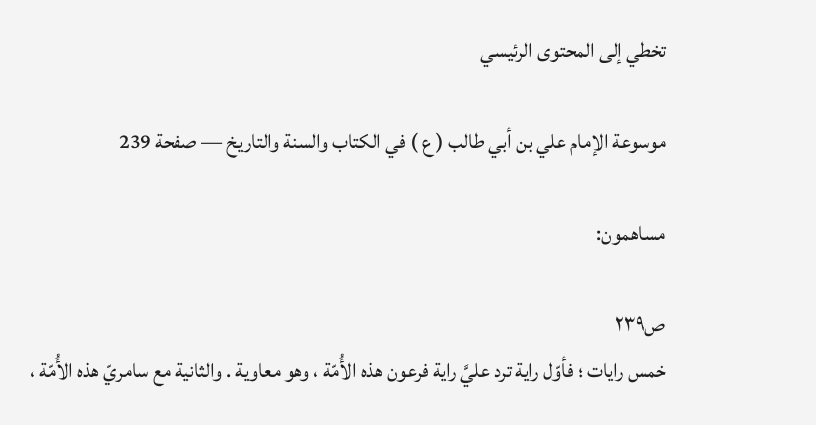تخطي إلى المحتوى الرئيسي

موسوعة الإمام علي بن أبي طالب ( ع ) في الكتاب والسنة والتاريخ — صفحة 239

مساهمون:

ص٢٣٩
خمس رايات ؛ فأوّل راية ترد عليَّ راية فرعون هذه الأُمّة ، وهو معاوية . والثانية مع سامريّ هذه الأُمّة ،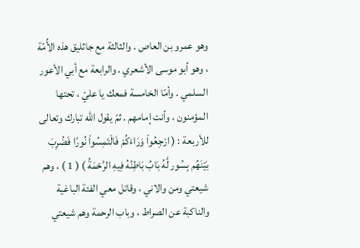وهو عمرو بن العاص . والثالثة مع جاثليق هذه الأُمّة ، وهو أبو موسى الأشعري . والرابعة مع أبي الأعور السلمي . وأمّا الخامسة فمعك يا عليّ ، تحتها المؤمنون ، وأنت إمامهم . ثمّ يقول الله تبارك وتعالى للأربعة : ( ارْجِعُواْ وَرَاءَكُمْ فَالْتَمِسُواْ نُورًا فَضُرِبَ بَيْنَهُم بِسُور لَّهُ بَابُ بَاطِنُهُ فِيهِ الرَّحْمَةُ ) ( 1 ) ، وهم شيعتي ومن والاني ، وقاتل معي الفئة الباغية والناكبة عن الصراط ، وباب الرحمة وهم شيعتي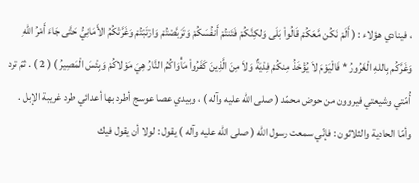، فينادي هؤلاء : ( أَلَمْ نَكُن مَّعَكُمْ قَالُواْ بَلَى وَلكِنَّكُمْ فَتَنتُمْ أَنفُسَكُمْ وَتَرَبَّصْتُمْ وَارْتَبْتُمْ وَغَرَّتْكُمُ الأَمَانِيُّ حَتَّى جَاءَ أَمْرُ اللهِ وَغَرَّكُم بِاللهِ الْغَرُورُ * فَالْيَوْمَ لاَ يُؤْخَذُ مِنكُمْ فِدْيَةٌ وَلاَ مِنَ الَّذِينَ كَفَرُواْ مَأْوَاكُمُ النَّارُ هِيَ مَوْلاكُمْ وَبِئْسَ الْمَصِيرُ ) ( 2 ) . ثمّ ترد أُمّتي وشيعتي فيروون من حوض محمّد ( صلى الله عليه وآله ) ، وبيدي عصا عوسج أطرد بها أعدائي طرد غريبة الإبل . وأمّا الحادية والثلاثون : فإنّي سمعت رسول الله ( صلى الله عليه وآله ) يقول : لولا أن يقول فيك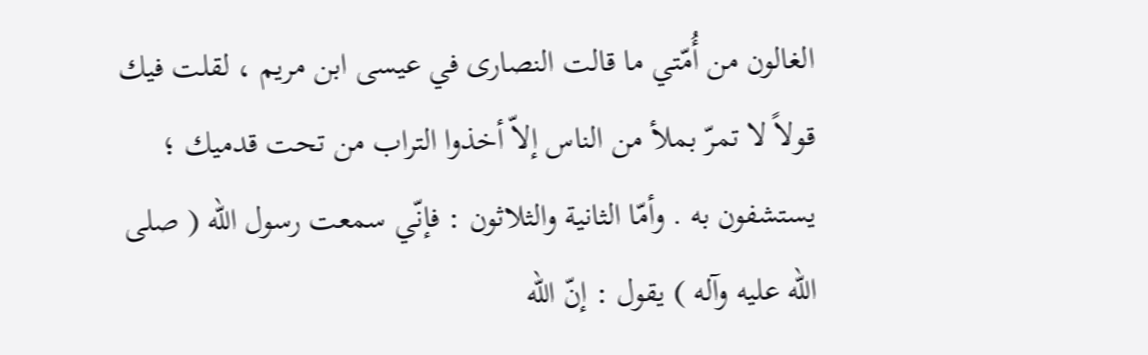الغالون من أُمّتي ما قالت النصارى في عيسى ابن مريم ، لقلت فيك قولاً لا تمرّ بملأ من الناس إلاّ أخذوا التراب من تحت قدميك ؛ يستشفون به . وأمّا الثانية والثلاثون : فإنّي سمعت رسول الله ( صلى الله عليه وآله ) يقول : إنّ الله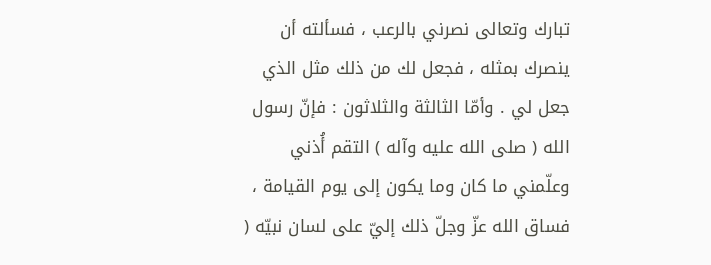تبارك وتعالى نصرني بالرعب ، فسألته أن ينصرك بمثله ، فجعل لك من ذلك مثل الذي جعل لي . وأمّا الثالثة والثلاثون : فإنّ رسول الله ( صلى الله عليه وآله ) التقم أُذني وعلّمني ما كان وما يكون إلى يوم القيامة ، فساق الله عزّ وجلّ ذلك إليّ على لسان نبيّه (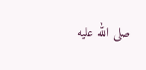صلى الله عليه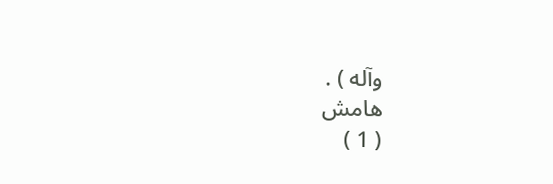وآله ) .
هامش
( 1 )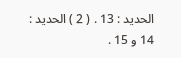الحديد : 13 . ( 2 ) الحديد : 14 و 15 .